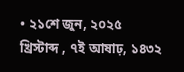• ২১শে জুন, ২০২৫ খ্রিস্টাব্দ , ৭ই আষাঢ়, ১৪৩২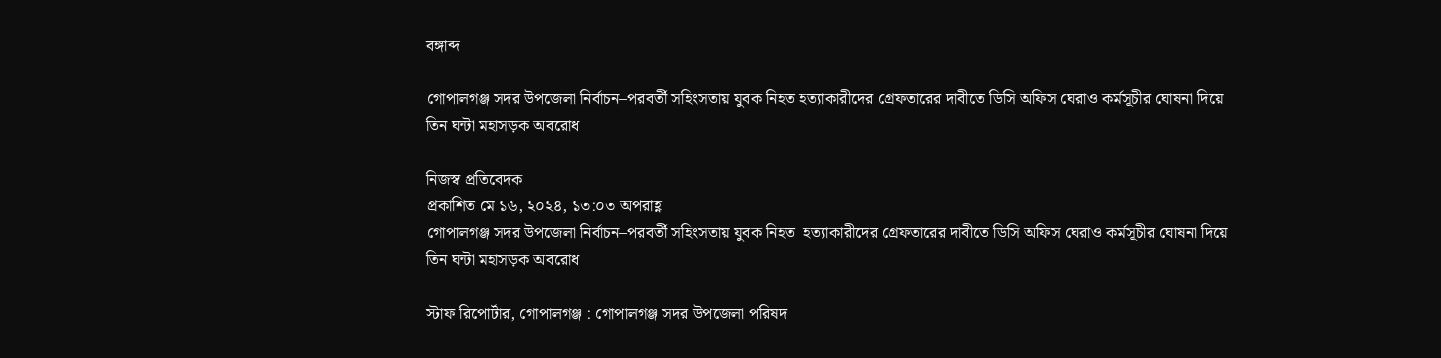বঙ্গাব্দ

গোপালগঞ্জ সদর উপজেলা নির্বাচন–পরবর্তী সহিংসতায় যুবক নিহত হত্যাকারীদের গ্রেফতারের দাবীতে ডিসি অফিস ঘেরাও কর্মসূচীর ঘোষনা দিয়ে তিন ঘন্টা মহাসড়ক অবরোধ

নিজস্ব প্রতিবেদক
প্রকাশিত মে ১৬, ২০২৪, ১৩:০৩ অপরাহ্ণ
গোপালগঞ্জ সদর উপজেলা নির্বাচন–পরবর্তী সহিংসতায় যুবক নিহত  হত্যাকারীদের গ্রেফতারের দাবীতে ডিসি অফিস ঘেরাও কর্মসূচীর ঘোষনা দিয়ে তিন ঘন্টা মহাসড়ক অবরোধ

স্টাফ রিপোর্টার, গোপালগঞ্জ : গোপালগঞ্জ সদর উপজেলা পরিষদ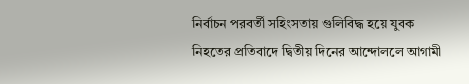নির্বাচন পরবর্তী সহিংসতায় গুলিবিদ্ধ হয়ে যুবক নিহতের প্রতিবাদে দ্বিতীয় দিনের আন্দোললে আগামী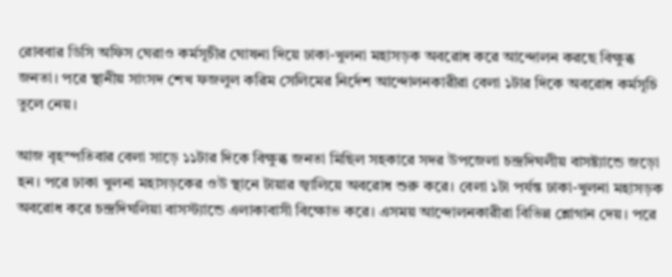রোববার ডিসি অফিস ঘেরাও কর্মসূচীর ঘোষনা দিয়ে ঢাকা-খুলনা মহাসড়ক অবরোধ করে আন্দোলন করছে বিক্ষুব্ধ জনতা। পরে স্থানীয় সাংসদ শেখ ফজলুল করিম সেলিমের নির্দেশ আন্দোলনকারীরা বেলা ১টার দিকে অবরোধ কর্মসূচি তুলে নেয়।

আজ বৃহস্পতিবার বেলা সাড়ে ১১টার দিকে বিক্ষুব্ধ জনতা মিছিল সহকারে সদর উপজেলা চন্দ্রদিঘলীয় বাসষ্ট্যান্ডে জড়ো হন। পরে ঢাকা খুলনা মহাসড়কের ওউ স্থানে টায়ার জ্বালিয়ে অবরোধ শুরু করে। বেলা ১টা পর্যন্ত ঢাকা-খুলনা মহাসড়ক অবরোধ করে চন্দ্রদিঘলিয়া বাসস্ট্যান্ডে এলাকাবাসী বিক্ষোভ করে। এসময় আন্দোলনকারীরা বিভিন্ন শ্লোগান দেয়। পরে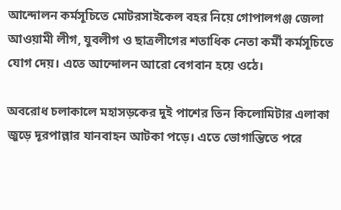আন্দোলন কর্মসূচিতে মোটরসাইকেল বহর নিয়ে গোপালগঞ্জ জেলা আওয়ামী লীগ, যুবলীগ ও ছাত্রলীগের শতাধিক নেতা কর্মী কর্মসূচিতে যোগ দেয়। এতে আন্দোলন আরো বেগবান হয়ে ওঠে।

অবরোধ চলাকালে মহাসড়কের দুই পাশের তিন কিলোমিটার এলাকা জুড়ে দূরপাল্লার যানবাহন আটকা পড়ে। এতে ভোগান্তিতে পরে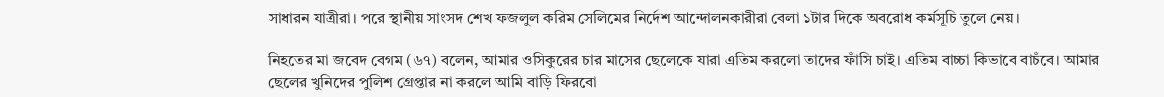সাধারন যাত্রীরা। পরে স্থানীয় সাংসদ শেখ ফজলুল করিম সেলিমের নির্দেশ আন্দোলনকারীরা বেলা ১টার দিকে অবরোধ কর্মসূচি তুলে নেয়।

নিহতের মা জবেদ বেগম (৬৭) বলেন, আমার ওসিকুরের চার মাসের ছেলেকে যারা এতিম করলো তাদের ফাঁসি চাই। এতিম বাচ্চা কিভাবে বাচঁবে। আমার ছেলের খুনিদের পুলিশ গ্রেপ্তার না করলে আমি বাড়ি ফিরবো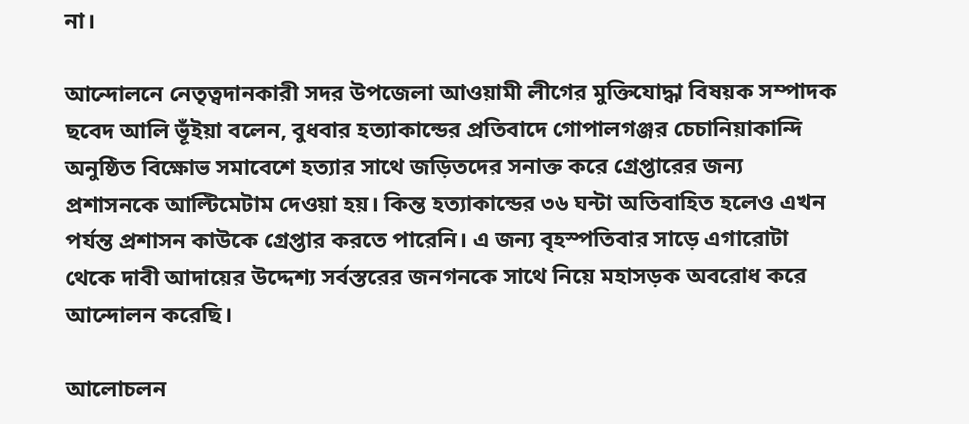না।

আন্দোলনে নেতৃত্বদানকারী সদর উপজেলা আওয়ামী লীগের মুক্তিযোদ্ধা বিষয়ক সম্পাদক ছবেদ আলি ভূঁইয়া বলেন, বুধবার হত্যাকান্ডের প্রতিবাদে গোপালগঞ্জর চেচানিয়াকান্দি অনুষ্ঠিত বিক্ষোভ সমাবেশে হত্যার সাথে জড়িতদের সনাক্ত করে গ্রেপ্তারের জন্য প্রশাসনকে আল্টিমেটাম দেওয়া হয়। কিন্ত হত্যাকান্ডের ৩৬ ঘন্টা অতিবাহিত হলেও এখন পর্যন্ত প্রশাসন কাউকে গ্রেপ্তার করতে পারেনি। এ জন্য বৃহস্পতিবার সাড়ে এগারোটা থেকে দাবী আদায়ের উদ্দেশ্য সর্বস্তরের জনগনকে সাথে নিয়ে মহাসড়ক অবরোধ করে আন্দোলন করেছি।

আলোচলন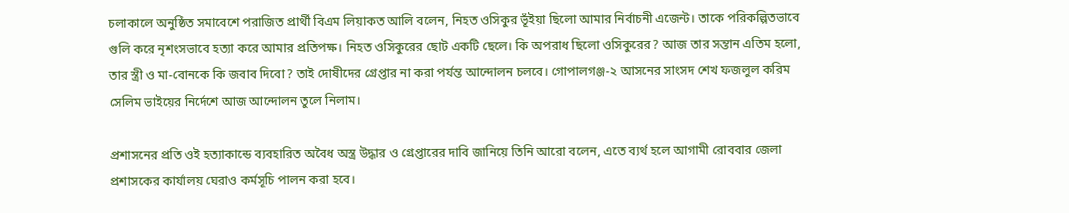চলাকালে অনুষ্ঠিত সমাবেশে পরাজিত প্রার্থী বিএম লিয়াকত আলি বলেন, নিহত ওসিকুর ভূঁইয়া ছিলো আমার নির্বাচনী এজেন্ট। তাকে পরিকল্পিতভাবে গুলি করে নৃশংসভাবে হত্যা করে আমার প্রতিপক্ষ। নিহত ওসিকুরের ছোট একটি ছেলে। কি অপরাধ ছিলো ওসিকুরের? আজ তার সন্তান এতিম হলো, তার স্ত্রী ও মা-বোনকে কি জবাব দিবো? তাই দোষীদের গ্রেপ্তার না করা পর্যন্ত আন্দোলন চলবে। গোপালগঞ্জ-২ আসনের সাংসদ শেখ ফজলুল করিম সেলিম ভাইয়ের নির্দেশে আজ আন্দোলন তুলে নিলাম।

প্রশাসনের প্রতি ওই হত্যাকান্ডে ব্যবহারিত অবৈধ অস্ত্র উদ্ধার ও গ্রেপ্তারের দাবি জানিয়ে তিনি আরো বলেন, এতে ব্যর্থ হলে আগামী রোববার জেলা প্রশাসকের কার্যালয় ঘেরাও কর্মসূচি পালন করা হবে।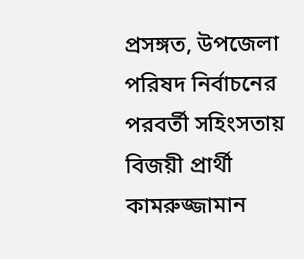প্রসঙ্গত, উপজেলা পরিষদ নির্বাচনের পরবর্তী সহিংসতায় বিজয়ী প্রার্থী কামরুজ্জামান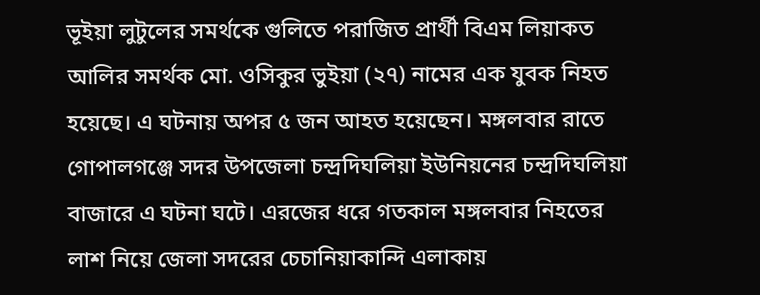ভূইয়া লুটুলের সমর্থকে গুলিতে পরাজিত প্রার্থী বিএম লিয়াকত আলির সমর্থক মো. ওসিকুর ভুইয়া (২৭) নামের এক যুবক নিহত হয়েছে। এ ঘটনায় অপর ৫ জন আহত হয়েছেন। মঙ্গলবার রাতে গোপালগঞ্জে সদর উপজেলা চন্দ্রদিঘলিয়া ইউনিয়নের চন্দ্রদিঘলিয়া বাজারে এ ঘটনা ঘটে। এরজের ধরে গতকাল মঙ্গলবার নিহতের লাশ নিয়ে জেলা সদরের চেচানিয়াকান্দি এলাকায়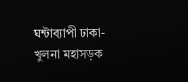ঘন্টাব্যাপী ঢাকা-খুলনা মহাসড়ক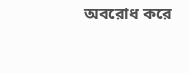অবরোধ করে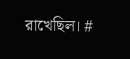রাখেছিল। #